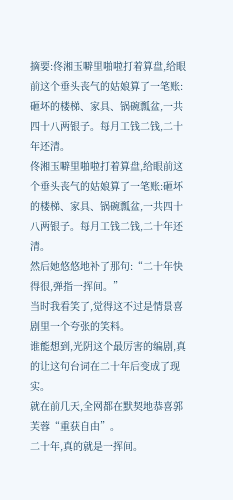摘要:佟湘玉噼里啪啦打着算盘,给眼前这个垂头丧气的姑娘算了一笔账:砸坏的楼梯、家具、锅碗瓢盆,一共四十八两银子。每月工钱二钱,二十年还清。
佟湘玉噼里啪啦打着算盘,给眼前这个垂头丧气的姑娘算了一笔账:砸坏的楼梯、家具、锅碗瓢盆,一共四十八两银子。每月工钱二钱,二十年还清。
然后她悠悠地补了那句:“二十年快得很,弹指一挥间。”
当时我看笑了,觉得这不过是情景喜剧里一个夸张的笑料。
谁能想到,光阴这个最厉害的编剧,真的让这句台词在二十年后变成了现实。
就在前几天,全网都在默契地恭喜郭芙蓉“重获自由”。
二十年,真的就是一挥间。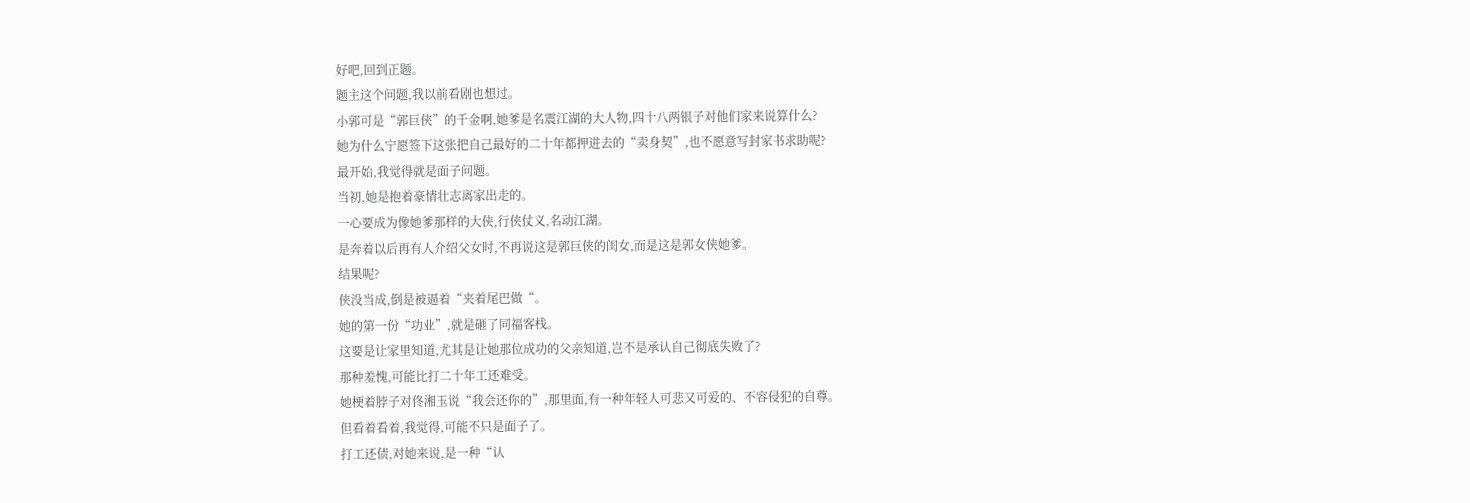好吧,回到正题。
题主这个问题,我以前看剧也想过。
小郭可是“郭巨侠”的千金啊,她爹是名震江湖的大人物,四十八两银子对他们家来说算什么?
她为什么宁愿签下这张把自己最好的二十年都押进去的“卖身契”,也不愿意写封家书求助呢?
最开始,我觉得就是面子问题。
当初,她是抱着豪情壮志离家出走的。
一心要成为像她爹那样的大侠,行侠仗义,名动江湖。
是奔着以后再有人介绍父女时,不再说这是郭巨侠的闺女,而是这是郭女侠她爹。
结果呢?
侠没当成,倒是被逼着“夹着尾巴做“。
她的第一份“功业”,就是砸了同福客栈。
这要是让家里知道,尤其是让她那位成功的父亲知道,岂不是承认自己彻底失败了?
那种羞愧,可能比打二十年工还难受。
她梗着脖子对佟湘玉说“我会还你的”,那里面,有一种年轻人可悲又可爱的、不容侵犯的自尊。
但看着看着,我觉得,可能不只是面子了。
打工还债,对她来说,是一种“认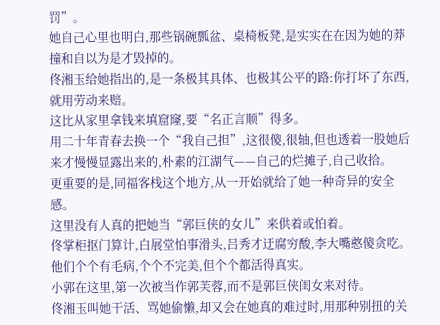罚”。
她自己心里也明白,那些锅碗瓢盆、桌椅板凳,是实实在在因为她的莽撞和自以为是才毁掉的。
佟湘玉给她指出的,是一条极其具体、也极其公平的路:你打坏了东西,就用劳动来赔。
这比从家里拿钱来填窟窿,要“名正言顺”得多。
用二十年青春去换一个“我自己担”,这很傻,很轴,但也透着一股她后来才慢慢显露出来的,朴素的江湖气——自己的烂摊子,自己收拾。
更重要的是,同福客栈这个地方,从一开始就给了她一种奇异的安全感。
这里没有人真的把她当“郭巨侠的女儿”来供着或怕着。
佟掌柜抠门算计,白展堂怕事滑头,吕秀才迂腐穷酸,李大嘴憨傻贪吃。
他们个个有毛病,个个不完美,但个个都活得真实。
小郭在这里,第一次被当作郭芙蓉,而不是郭巨侠闺女来对待。
佟湘玉叫她干活、骂她偷懒,却又会在她真的难过时,用那种别扭的关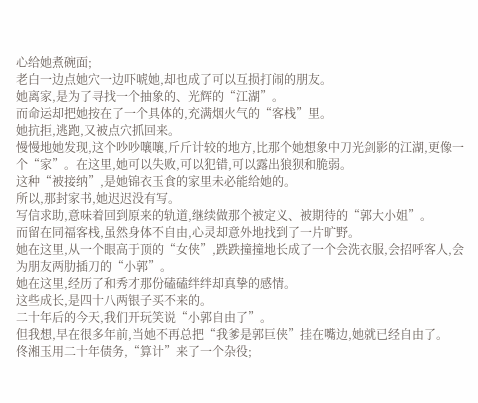心给她煮碗面;
老白一边点她穴一边吓唬她,却也成了可以互损打闹的朋友。
她离家,是为了寻找一个抽象的、光辉的“江湖”。
而命运却把她按在了一个具体的,充满烟火气的“客栈”里。
她抗拒,逃跑,又被点穴抓回来。
慢慢地她发现,这个吵吵嚷嚷,斤斤计较的地方,比那个她想象中刀光剑影的江湖,更像一个“家”。在这里,她可以失败,可以犯错,可以露出狼狈和脆弱。
这种“被接纳”,是她锦衣玉食的家里未必能给她的。
所以,那封家书,她迟迟没有写。
写信求助,意味着回到原来的轨道,继续做那个被定义、被期待的“郭大小姐”。
而留在同福客栈,虽然身体不自由,心灵却意外地找到了一片旷野。
她在这里,从一个眼高于顶的“女侠”,跌跌撞撞地长成了一个会洗衣服,会招呼客人,会为朋友两肋插刀的“小郭”。
她在这里,经历了和秀才那份磕磕绊绊却真挚的感情。
这些成长,是四十八两银子买不来的。
二十年后的今天,我们开玩笑说“小郭自由了”。
但我想,早在很多年前,当她不再总把“我爹是郭巨侠”挂在嘴边,她就已经自由了。
佟湘玉用二十年债务,“算计”来了一个杂役;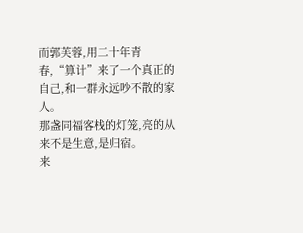而郭芙蓉,用二十年青春,“算计”来了一个真正的自己,和一群永远吵不散的家人。
那盏同福客栈的灯笼,亮的从来不是生意,是归宿。
来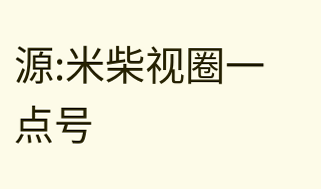源:米柴视圈一点号